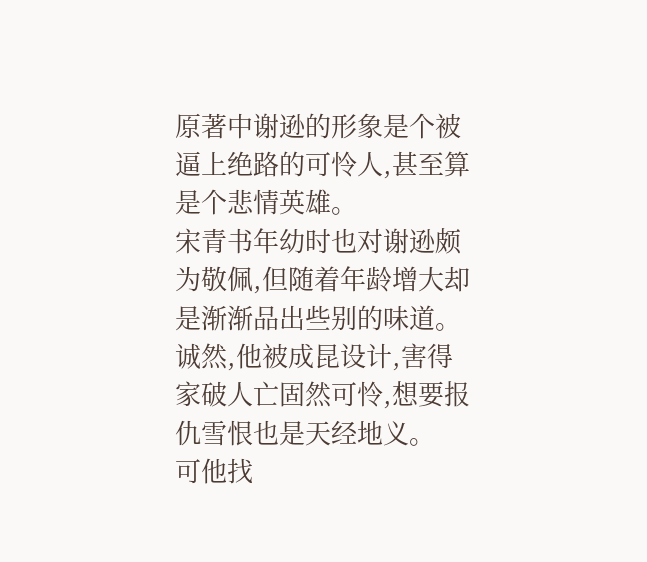原著中谢逊的形象是个被逼上绝路的可怜人,甚至算是个悲情英雄。
宋青书年幼时也对谢逊颇为敬佩,但随着年龄增大却是渐渐品出些别的味道。
诚然,他被成昆设计,害得家破人亡固然可怜,想要报仇雪恨也是天经地义。
可他找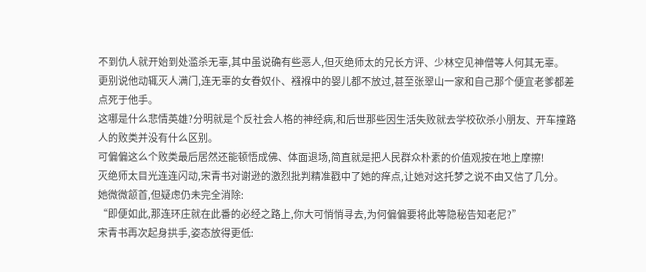不到仇人就开始到处滥杀无辜,其中虽说确有些恶人,但灭绝师太的兄长方评、少林空见神僧等人何其无辜。
更别说他动辄灭人满门,连无辜的女眷奴仆、襁褓中的婴儿都不放过,甚至张翠山一家和自己那个便宜老爹都差点死于他手。
这哪是什么悲情英雄?分明就是个反社会人格的神经病,和后世那些因生活失败就去学校砍杀小朋友、开车撞路人的败类并没有什么区别。
可偏偏这么个败类最后居然还能顿悟成佛、体面退场,简直就是把人民群众朴素的价值观按在地上摩擦!
灭绝师太目光连连闪动,宋青书对谢逊的激烈批判精准戳中了她的痒点,让她对这托梦之说不由又信了几分。
她微微颔首,但疑虑仍未完全消除:
“即便如此,那连环庄就在此番的必经之路上,你大可悄悄寻去,为何偏偏要将此等隐秘告知老尼?”
宋青书再次起身拱手,姿态放得更低: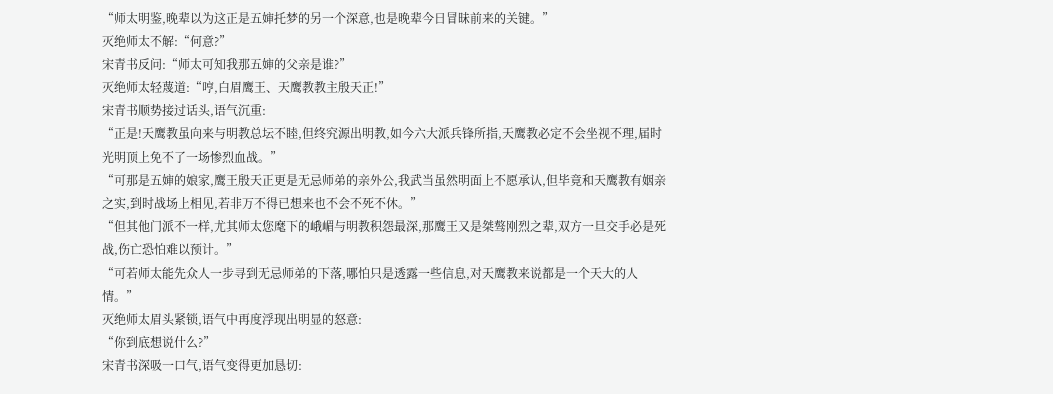“师太明鉴,晚辈以为这正是五婶托梦的另一个深意,也是晚辈今日冒昧前来的关键。”
灭绝师太不解:“何意?”
宋青书反问:“师太可知我那五婶的父亲是谁?”
灭绝师太轻蔑道:“哼,白眉鹰王、天鹰教教主殷天正!”
宋青书顺势接过话头,语气沉重:
“正是!天鹰教虽向来与明教总坛不睦,但终究源出明教,如今六大派兵锋所指,天鹰教必定不会坐视不理,届时光明顶上免不了一场惨烈血战。”
“可那是五婶的娘家,鹰王殷天正更是无忌师弟的亲外公,我武当虽然明面上不愿承认,但毕竟和天鹰教有姻亲之实,到时战场上相见,若非万不得已想来也不会不死不休。”
“但其他门派不一样,尤其师太您麾下的峨嵋与明教积怨最深,那鹰王又是桀骜刚烈之辈,双方一旦交手必是死战,伤亡恐怕难以预计。”
“可若师太能先众人一步寻到无忌师弟的下落,哪怕只是透露一些信息,对天鹰教来说都是一个天大的人情。”
灭绝师太眉头紧锁,语气中再度浮现出明显的怒意:
“你到底想说什么?”
宋青书深吸一口气,语气变得更加恳切: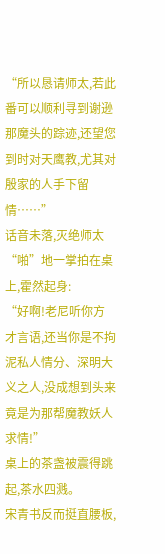“所以恳请师太,若此番可以顺利寻到谢逊那魔头的踪迹,还望您到时对天鹰教,尤其对殷家的人手下留情……”
话音未落,灭绝师太“啪”地一掌拍在桌上,霍然起身:
“好啊!老尼听你方才言语,还当你是不拘泥私人情分、深明大义之人,没成想到头来竟是为那帮魔教妖人求情!”
桌上的茶盏被震得跳起,茶水四溅。
宋青书反而挺直腰板,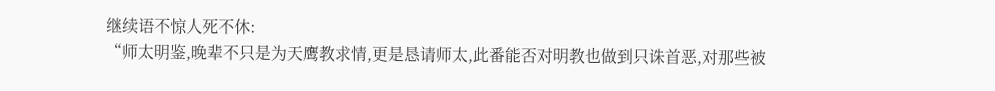继续语不惊人死不休:
“师太明鉴,晚辈不只是为天鹰教求情,更是恳请师太,此番能否对明教也做到只诛首恶,对那些被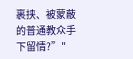裹挟、被蒙蔽的普通教众手下留情?”"